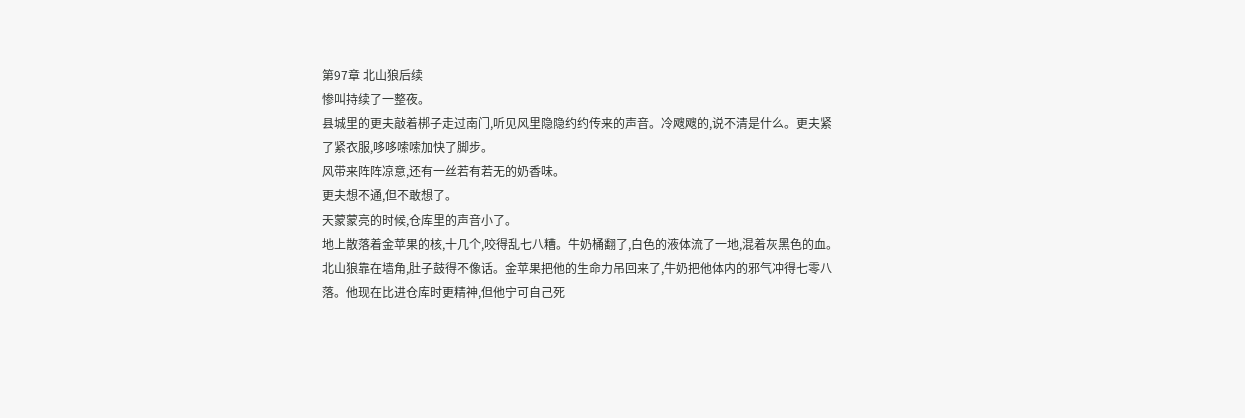第97章 北山狼后续
惨叫持续了一整夜。
县城里的更夫敲着梆子走过南门,听见风里隐隐约约传来的声音。冷飕飕的,说不清是什么。更夫紧了紧衣服,哆哆嗦嗦加快了脚步。
风带来阵阵凉意,还有一丝若有若无的奶香味。
更夫想不通,但不敢想了。
天蒙蒙亮的时候,仓库里的声音小了。
地上散落着金苹果的核,十几个,咬得乱七八糟。牛奶桶翻了,白色的液体流了一地,混着灰黑色的血。
北山狼靠在墙角,肚子鼓得不像话。金苹果把他的生命力吊回来了,牛奶把他体内的邪气冲得七零八落。他现在比进仓库时更精神,但他宁可自己死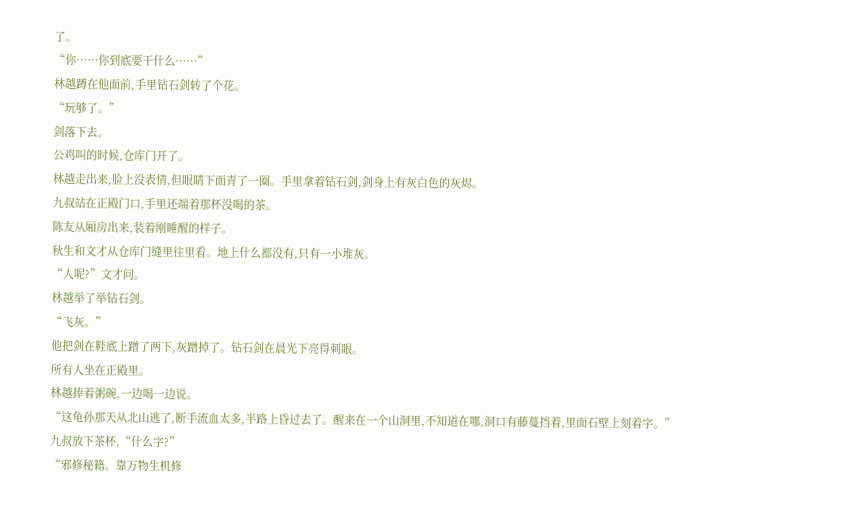了。
“你……你到底要干什么……”
林越蹲在他面前,手里钻石剑转了个花。
“玩够了。”
剑落下去。
公鸡叫的时候,仓库门开了。
林越走出来,脸上没表情,但眼睛下面青了一圈。手里拿着钻石剑,剑身上有灰白色的灰烬。
九叔站在正殿门口,手里还端着那杯没喝的茶。
陈友从厢房出来,装着刚睡醒的样子。
秋生和文才从仓库门缝里往里看。地上什么都没有,只有一小堆灰。
“人呢?”文才问。
林越举了举钻石剑。
“飞灰。”
他把剑在鞋底上蹭了两下,灰蹭掉了。钻石剑在晨光下亮得刺眼。
所有人坐在正殿里。
林越捧着粥碗,一边喝一边说。
“这龟孙那天从北山逃了,断手流血太多,半路上昏过去了。醒来在一个山洞里,不知道在哪,洞口有藤蔓挡着,里面石壁上刻着字。”
九叔放下茶杯,“什么字?”
“邪修秘籍。靠万物生机修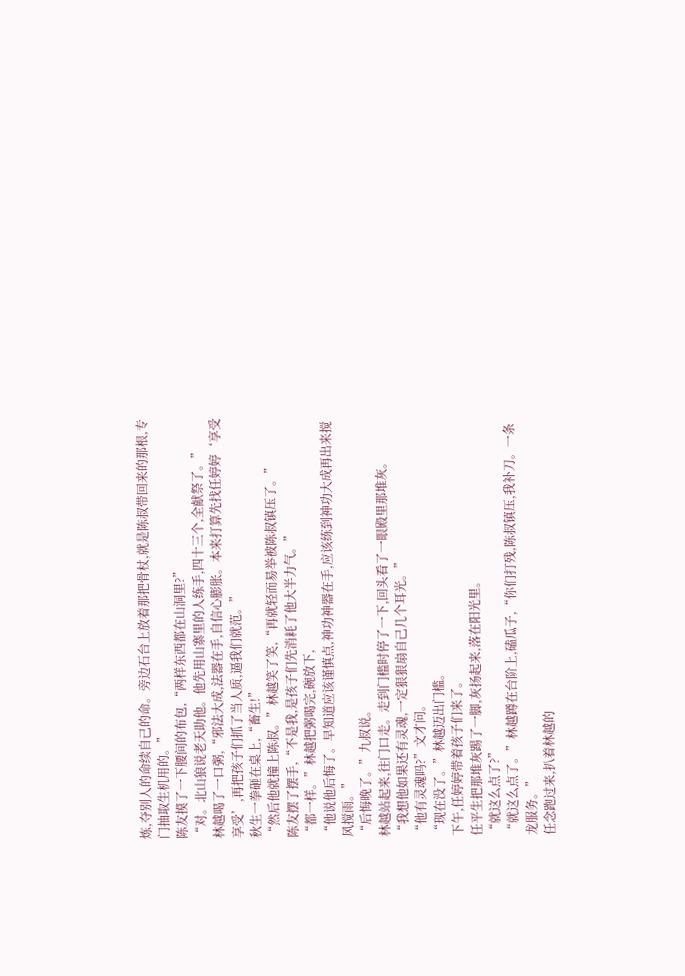炼,夺别人的命续自己的命。旁边石台上放着那把骨杖,就是陈叔带回来的那根,专门抽取生机用的。”
陈友摸了一下腰间的布包,“两样东西都在山洞里?”
“对。北山狼说老天助他。他先用山寨里的人练手,四十三个,全献祭了。”
林越喝了一口粥,“邪法大成,法器在手,自信心膨胀。本来打算先找任婷婷‘享受享受’,再把孩子们抓了当人质,逼我们就范。”
秋生一拳砸在桌上,“畜生!”
“然后他就撞上陈叔。”林越笑了笑,“再就轻而易举被陈叔镇压了。”
陈友摆了摆手,“不是我,是孩子们先消耗了他大半力气。”
“都一样。”林越把粥喝完,碗放下,
“他说他后悔了。早知道应该谨慎点,神功神器在手,应该练到神功大成再出来搅风搅雨。”
“后悔晚了。”九叔说。
林越站起来,往门口走。走到门槛时停了一下,回头看了一眼殿里那堆灰。
“我想他如果还有灵魂,一定狠狠扇自己几个耳光。”
“他有灵魂吗?”文才问。
“现在没了。”林越迈出门槛。
下午,任婷婷带着孩子们来了。
任平生把那堆灰踢了一脚,灰扬起来,落在阳光里。
“就这么点了?”
“就这么点了。”林越蹲在台阶上,磕瓜子,“你们打残,陈叔镇压,我补刀。一条龙服务。”
任念跑过来,扒着林越的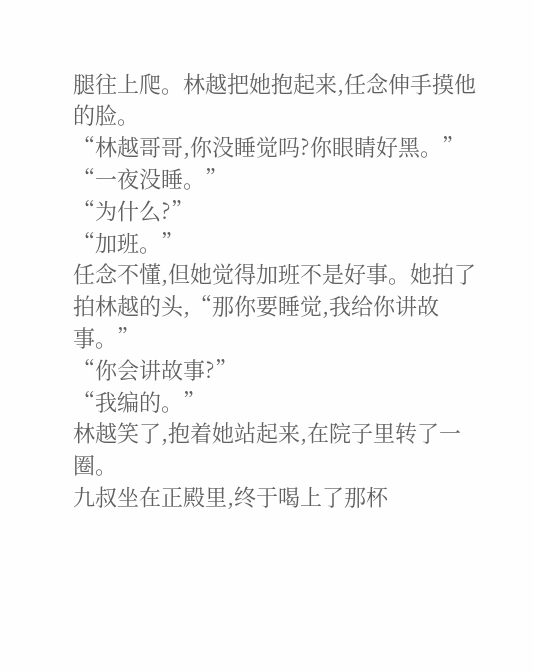腿往上爬。林越把她抱起来,任念伸手摸他的脸。
“林越哥哥,你没睡觉吗?你眼睛好黑。”
“一夜没睡。”
“为什么?”
“加班。”
任念不懂,但她觉得加班不是好事。她拍了拍林越的头,“那你要睡觉,我给你讲故事。”
“你会讲故事?”
“我编的。”
林越笑了,抱着她站起来,在院子里转了一圈。
九叔坐在正殿里,终于喝上了那杯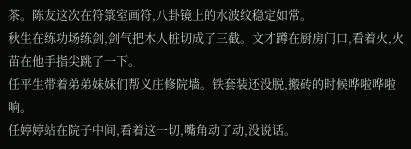茶。陈友这次在符箓室画符,八卦镜上的水波纹稳定如常。
秋生在练功场练剑,剑气把木人桩切成了三截。文才蹲在厨房门口,看着火,火苗在他手指尖跳了一下。
任平生带着弟弟妹妹们帮义庄修院墙。铁套装还没脱,搬砖的时候哗啦哗啦响。
任婷婷站在院子中间,看着这一切,嘴角动了动,没说话。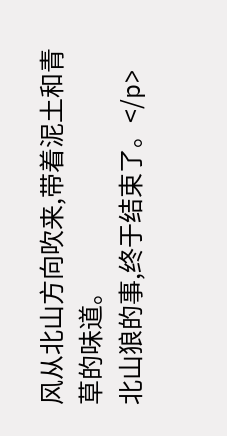风从北山方向吹来,带着泥土和青草的味道。
北山狼的事,终于结束了。</p>